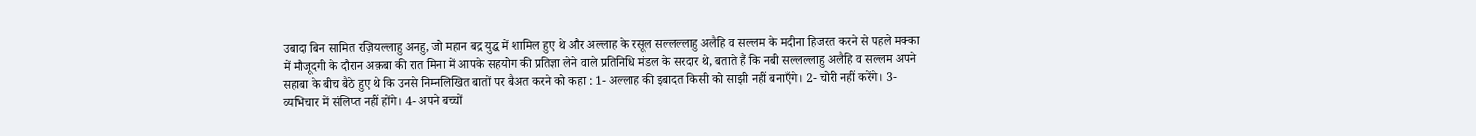उबादा बिन सामित रज़ियल्लाहु अनहु, जो महान बद्र युद्ध में शामिल हुए थे और अल्लाह के रसूल सल्लल्लाहु अलैहि व सल्लम के मदीना हिजरत करने से पहले मक्का में मौजूदगी के दौरान अक़बा की रात मिना में आपके सहयोग की प्रतिज्ञा लेने वाले प्रतिनिधि मंडल के सरदार थे, बताते हैं कि नबी सल्लल्लाहु अलैहि व सल्लम अपने सहाबा के बीच बैठे हुए थे कि उनसे निम्नलिखित बातों पर बैअत करने को कहा : 1- अल्लाह की इबादत किसी को साझी नहीं बनाएँगे। 2- चोरी नहीं करेंगे। 3- व्यभिचार में संलिप्त नहीं होंगे। 4- अपने बच्चों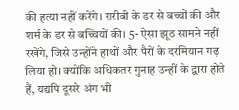की हत्या नहीं करेंगे। ग़रीबी के डर से बच्चों की और शर्म के डर से बच्चियों की। 5- ऐसा झूठ सामने नहीं रखेंगे, जिसे उन्होंने हाथों और पैरों के दरमियान गढ़ लिया हो। क्योंकि अधिकतर गुनाह उन्हीं के द्वारा होते हैं, यद्यपि दूसरे अंग भी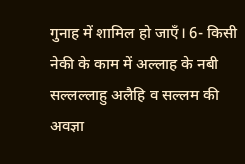गुनाह में शामिल हो जाएँ। 6- किसी नेकी के काम में अल्लाह के नबी सल्लल्लाहु अलैहि व सल्लम की अवज्ञा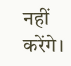नहीं करेंगे।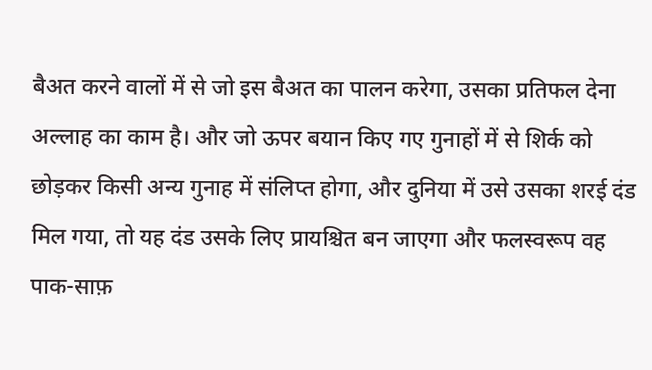बैअत करने वालों में से जो इस बैअत का पालन करेगा, उसका प्रतिफल देना अल्लाह का काम है। और जो ऊपर बयान किए गए गुनाहों में से शिर्क को छोड़कर किसी अन्य गुनाह में संलिप्त होगा, और दुनिया में उसे उसका शरई दंड मिल गया, तो यह दंड उसके लिए प्रायश्चित बन जाएगा और फलस्वरूप वह पाक-साफ़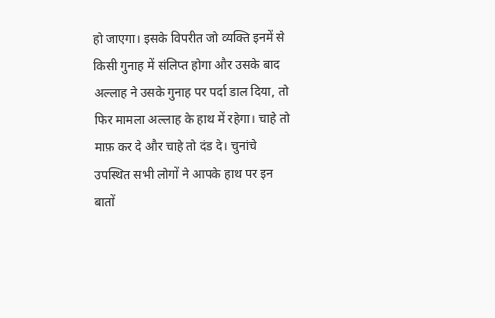हो जाएगा। इसके विपरीत जो व्यक्ति इनमें से किसी गुनाह में संलिप्त होगा और उसके बाद अल्लाह ने उसके गुनाह पर पर्दा डाल दिया, तो फिर मामला अल्लाह के हाथ में रहेगा। चाहे तो माफ़ कर दे और चाहे तो दंड दे। चुनांचे उपस्थित सभी लोगों ने आपके हाथ पर इन बातों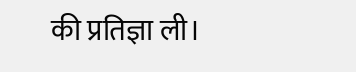की प्रतिज्ञा ली।